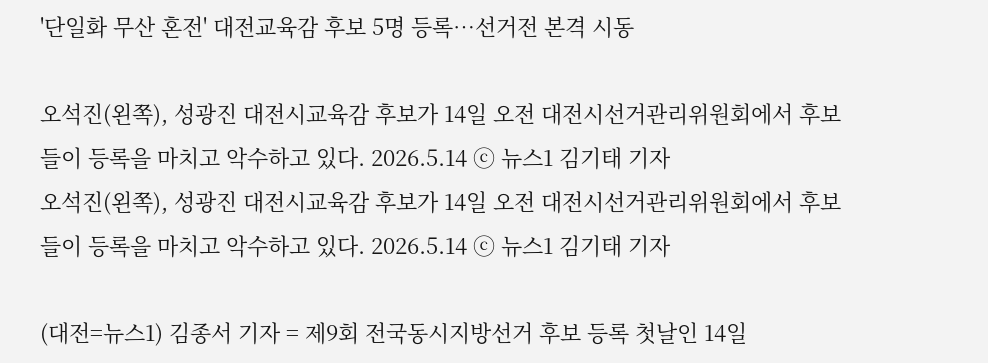'단일화 무산 혼전' 대전교육감 후보 5명 등록…선거전 본격 시동

오석진(왼쪽), 성광진 대전시교육감 후보가 14일 오전 대전시선거관리위원회에서 후보들이 등록을 마치고 악수하고 있다. 2026.5.14 ⓒ 뉴스1 김기태 기자
오석진(왼쪽), 성광진 대전시교육감 후보가 14일 오전 대전시선거관리위원회에서 후보들이 등록을 마치고 악수하고 있다. 2026.5.14 ⓒ 뉴스1 김기태 기자

(대전=뉴스1) 김종서 기자 = 제9회 전국동시지방선거 후보 등록 첫날인 14일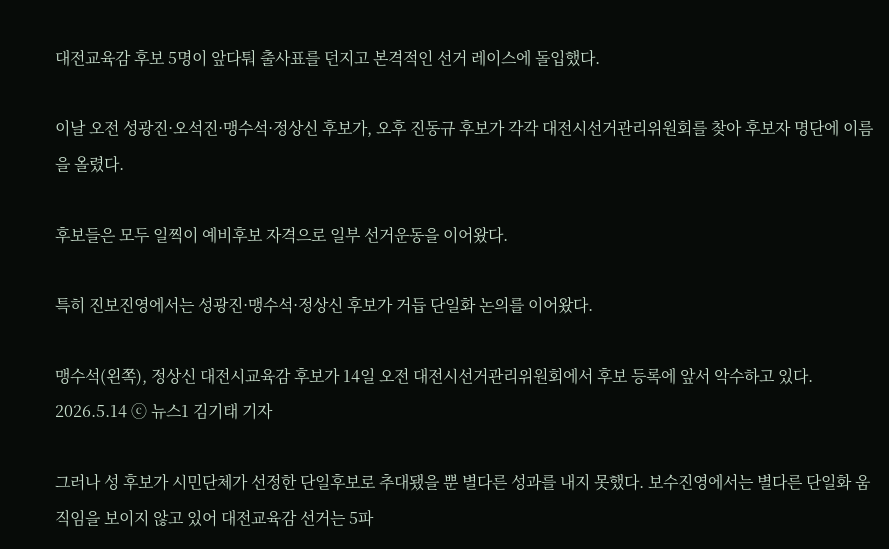대전교육감 후보 5명이 앞다퉈 출사표를 던지고 본격적인 선거 레이스에 돌입했다.

이날 오전 성광진·오석진·맹수석·정상신 후보가, 오후 진동규 후보가 각각 대전시선거관리위원회를 찾아 후보자 명단에 이름을 올렸다.

후보들은 모두 일찍이 예비후보 자격으로 일부 선거운동을 이어왔다.

특히 진보진영에서는 성광진·맹수석·정상신 후보가 거듭 단일화 논의를 이어왔다.

맹수석(왼쪽), 정상신 대전시교육감 후보가 14일 오전 대전시선거관리위원회에서 후보 등록에 앞서 악수하고 있다. 2026.5.14 ⓒ 뉴스1 김기태 기자

그러나 성 후보가 시민단체가 선정한 단일후보로 추대됐을 뿐 별다른 성과를 내지 못했다. 보수진영에서는 별다른 단일화 움직임을 보이지 않고 있어 대전교육감 선거는 5파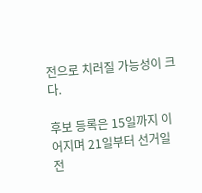전으로 치러질 가능성이 크다.

후보 등록은 15일까지 이어지며 21일부터 선거일 전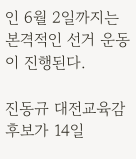인 6월 2일까지는 본격적인 선거 운동이 진행된다.

진동규 대전교육감 후보가 14일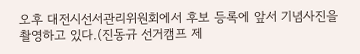오후 대전시선서관리위원회에서 후보 등록에 앞서 기념사진을 촬영하고 있다.(진동규 선거캠프 제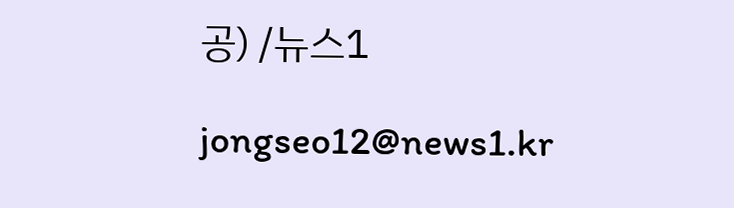공) /뉴스1

jongseo12@news1.kr